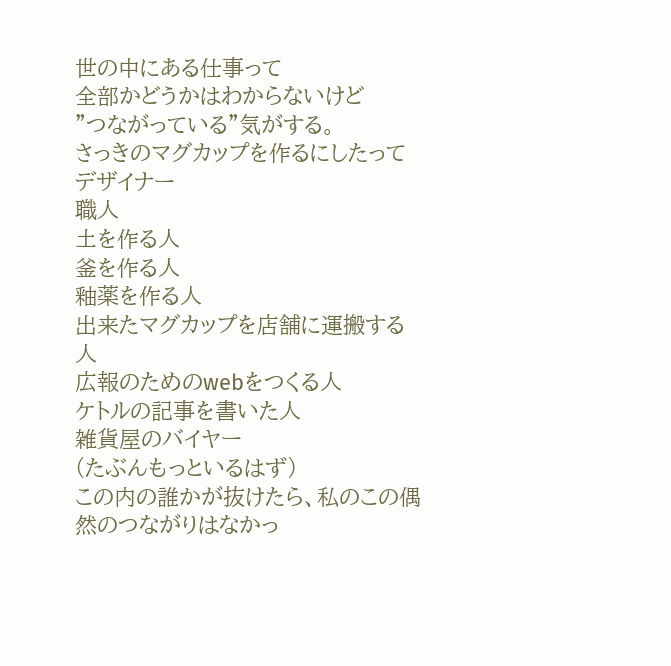世の中にある仕事って
全部かどうかはわからないけど
”つながっている”気がする。
さっきのマグカップを作るにしたって
デザイナー
職人
土を作る人
釜を作る人
釉薬を作る人
出来たマグカップを店舗に運搬する人
広報のためのwebをつくる人
ケトルの記事を書いた人
雑貨屋のバイヤー
(たぶんもっといるはず)
この内の誰かが抜けたら、私のこの偶然のつながりはなかっ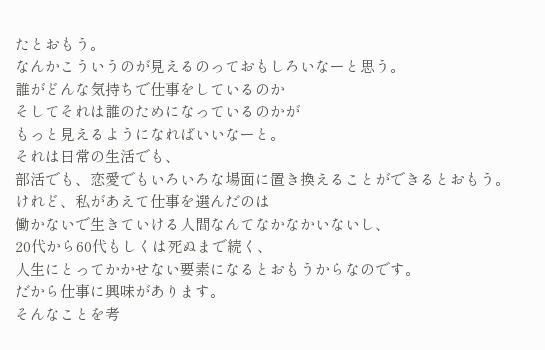たとおもう。
なんかこういうのが見えるのっておもしろいなーと思う。
誰がどんな気持ちで仕事をしているのか
そしてそれは誰のためになっているのかが
もっと見えるようになればいいなーと。
それは日常の生活でも、
部活でも、恋愛でもいろいろな場面に置き換えることができるとおもう。
けれど、私があえて仕事を選んだのは
働かないで生きていける人間なんてなかなかいないし、
20代から60代もしくは死ぬまで続く、
人生にとってかかせない要素になるとおもうからなのです。
だから仕事に興味があります。
そんなことを考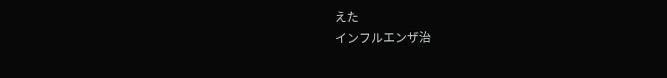えた
インフルエンザ治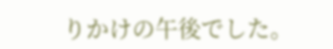りかけの午後でした。